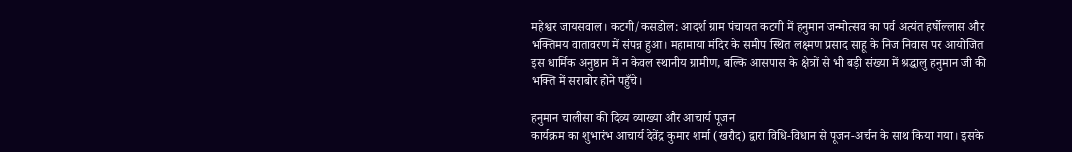महेश्वर जायसवाल। कटगी/कसडोल: आदर्श ग्राम पंचायत कटगी में हनुमान जन्मोत्सव का पर्व अत्यंत हर्षोल्लास और भक्तिमय वातावरण में संपन्न हुआ। महामाया मंदिर के समीप स्थित लक्ष्मण प्रसाद साहू के निज निवास पर आयोजित इस धार्मिक अनुष्ठान में न केवल स्थानीय ग्रामीण, बल्कि आसपास के क्षेत्रों से भी बड़ी संख्या में श्रद्धालु हनुमान जी की भक्ति में सराबोर होने पहुँचे।

हनुमान चालीसा की दिव्य व्याख्या और आचार्य पूजन
कार्यक्रम का शुभारंभ आचार्य देवेंद्र कुमार शर्मा (खरौद) द्वारा विधि-विधान से पूजन-अर्चन के साथ किया गया। इसके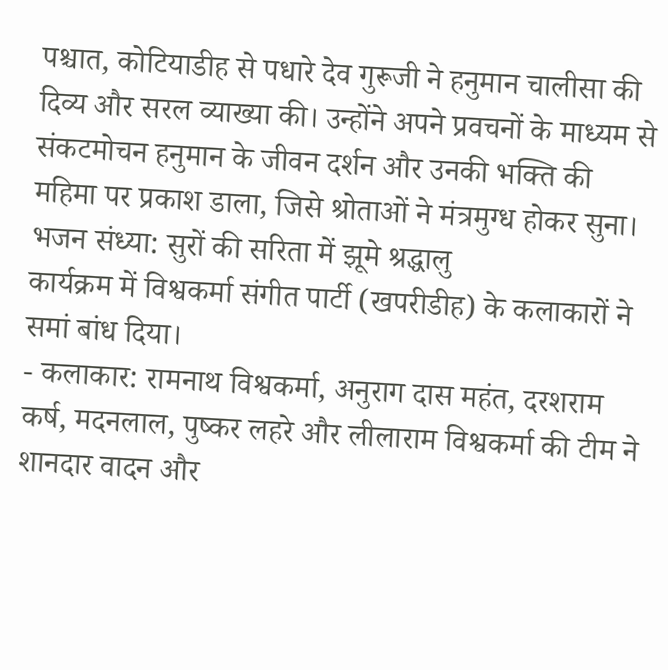पश्चात, कोटियाडीह से पधारे देव गुरूजी ने हनुमान चालीसा की दिव्य और सरल व्याख्या की। उन्होंने अपने प्रवचनों के माध्यम से संकटमोचन हनुमान के जीवन दर्शन और उनकी भक्ति की महिमा पर प्रकाश डाला, जिसे श्रोताओं ने मंत्रमुग्ध होकर सुना।
भजन संध्या: सुरों की सरिता में झूमे श्रद्धालु
कार्यक्रम में विश्वकर्मा संगीत पार्टी (खपरीडीह) के कलाकारों ने समां बांध दिया।
- कलाकार: रामनाथ विश्वकर्मा, अनुराग दास महंत, दरशराम कर्ष, मदनलाल, पुष्कर लहरे और लीलाराम विश्वकर्मा की टीम ने शानदार वादन और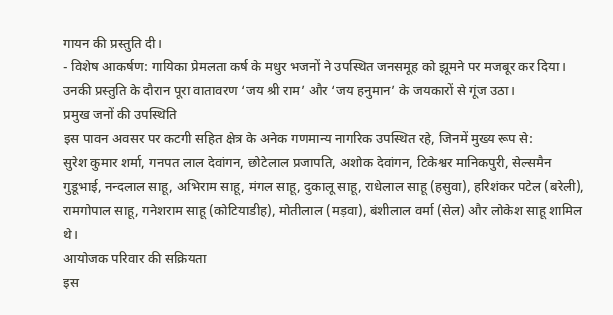गायन की प्रस्तुति दी।
- विशेष आकर्षण: गायिका प्रेमलता कर्ष के मधुर भजनों ने उपस्थित जनसमूह को झूमने पर मजबूर कर दिया। उनकी प्रस्तुति के दौरान पूरा वातावरण ‘जय श्री राम’ और ‘जय हनुमान’ के जयकारों से गूंज उठा।
प्रमुख जनों की उपस्थिति
इस पावन अवसर पर कटगी सहित क्षेत्र के अनेक गणमान्य नागरिक उपस्थित रहे, जिनमें मुख्य रूप से:
सुरेश कुमार शर्मा, गनपत लाल देवांगन, छोटेलाल प्रजापति, अशोक देवांगन, टिकेश्वर मानिकपुरी, सेल्समैन गुडूभाई, नन्दलाल साहू, अभिराम साहू, मंगल साहू, दुकालू साहू, राधेलाल साहू (हसुवा), हरिशंकर पटेल (बरेली), रामगोपाल साहू, गनेशराम साहू (कोटियाडीह), मोतीलाल (मड़वा), बंशीलाल वर्मा (सेल) और लोकेश साहू शामिल थे।
आयोजक परिवार की सक्रियता
इस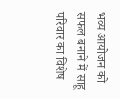भव्य आयोजन को सफल बनाने में साहू परिवार का विशेष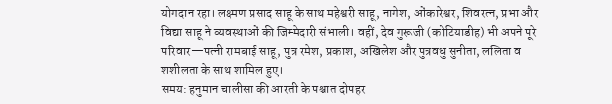योगदान रहा। लक्ष्मण प्रसाद साहू के साथ महेश्वरी साहू, नागेश, ओंकारेश्वर, शिवरत्न, प्रभा और विद्या साहू ने व्यवस्थाओं की जिम्मेदारी संभाली। वहीं, देव गुरूजी (कोटियाडीह) भी अपने पूरे परिवार—पत्नी रामबाई साहू, पुत्र रमेश, प्रकाश, अखिलेश और पुत्रवधु सुनीता, ललिता व शशीलता के साथ शामिल हुए।
समय: हनुमान चालीसा की आरती के पश्चात दोपहर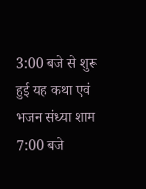3:00 बजे से शुरू हुई यह कथा एवं भजन संध्या शाम 7:00 बजे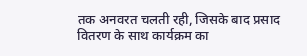तक अनवरत चलती रही, जिसके बाद प्रसाद वितरण के साथ कार्यक्रम का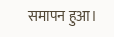समापन हुआ।